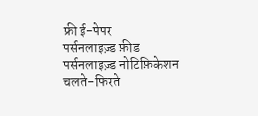फ्री ई-पेपर
पर्सनलाइज़्ड फ़ीड
पर्सनलाइज़्ड नोटिफ़िकेशन
चलते-फिरते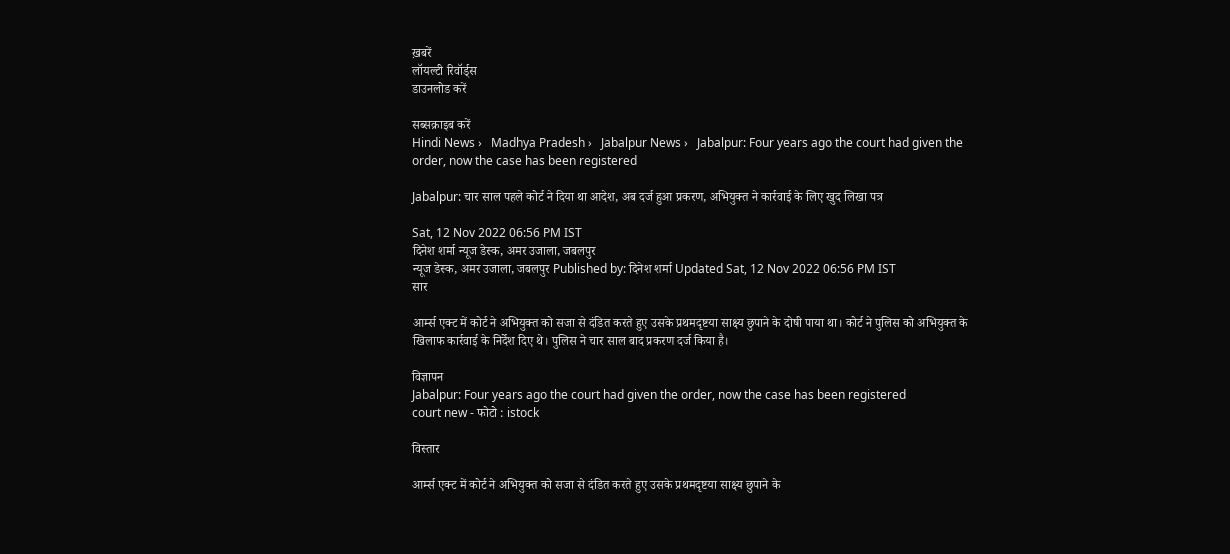ख़बरें
लॉयल्टी रिवॉर्ड्स
डाउनलोड करें

सब्सक्राइब करें
Hindi News ›   Madhya Pradesh ›   Jabalpur News ›   Jabalpur: Four years ago the court had given the order, now the case has been registered

Jabalpur: चार साल पहले कोर्ट ने दिया था आदेश, अब दर्ज हुआ प्रकरण, अभियुक्त ने कार्रवाई के लिए खुद लिखा पत्र

Sat, 12 Nov 2022 06:56 PM IST
दिनेश शर्मा न्यूज डेस्क, अमर उजाला, जबलपुर
न्यूज डेस्क, अमर उजाला, जबलपुर Published by: दिनेश शर्मा Updated Sat, 12 Nov 2022 06:56 PM IST
सार

आर्म्स एक्ट में कोर्ट ने अभियुक्त को सजा से दंडित करते हुए उसके प्रथमदृष्टया साक्ष्य छुपाने के दोषी पाया था। कोर्ट ने पुलिस को अभियुक्त के खिलाफ कार्रवाई के निर्देश दिए थे। पुलिस ने चार साल बाद प्रकरण दर्ज किया है।

विज्ञापन
Jabalpur: Four years ago the court had given the order, now the case has been registered
court new - फोटो : istock

विस्तार

आर्म्स एक्ट में कोर्ट ने अभियुक्त को सजा से दंडित करते हुए उसके प्रथमदृष्टया साक्ष्य छुपाने के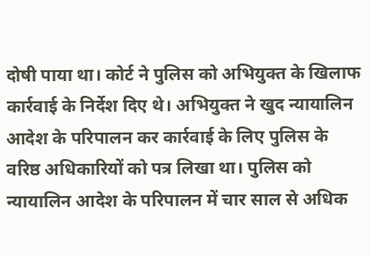दोषी पाया था। कोर्ट ने पुलिस को अभियुक्त के खिलाफ कार्रवाई के निर्देश दिए थे। अभियुक्त ने खुद न्यायालिन आदेश के परिपालन कर कार्रवाई के लिए पुलिस के वरिष्ठ अधिकारियों को पत्र लिखा था। पुलिस को न्यायालिन आदेश के परिपालन में चार साल से अधिक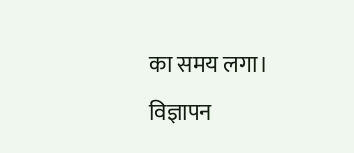का समय लगा।
विज्ञापन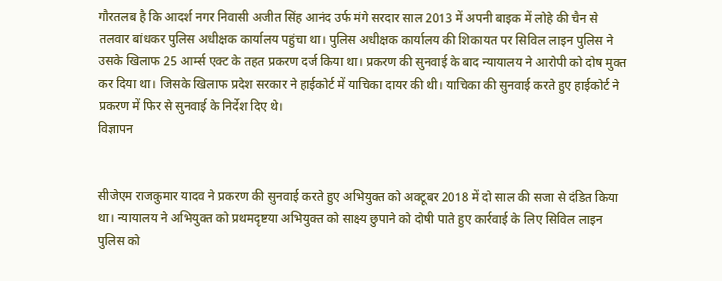गौरतलब है कि आदर्श नगर निवासी अजीत सिंह आनंद उर्फ मंगे सरदार साल 2013 में अपनी बाइक में लोहे की चैन से तलवार बांधकर पुलिस अधीक्षक कार्यालय पहुंचा था। पुलिस अधीक्षक कार्यालय की शिकायत पर सिविल लाइन पुलिस ने उसके खिलाफ 25 आर्म्स एक्ट के तहत प्रकरण दर्ज किया था। प्रकरण की सुनवाई के बाद न्यायालय ने आरोपी को दोष मुक्त कर दिया था। जिसके खिलाफ प्रदेश सरकार ने हाईकोर्ट में याचिका दायर की थी। याचिका की सुनवाई करते हुए हाईकोर्ट ने प्रकरण में फिर से सुनवाई के निर्देश दिए थे।
विज्ञापन


सीजेएम राजकुमार यादव ने प्रकरण की सुनवाई करते हुए अभियुक्त को अक्टूबर 2018 में दो साल की सजा से दंडित किया था। न्यायालय ने अभियुक्त को प्रथमदृष्टया अभियुक्त को साक्ष्य छुपाने को दोषी पाते हुए कार्रवाई के लिए सिविल लाइन पुलिस को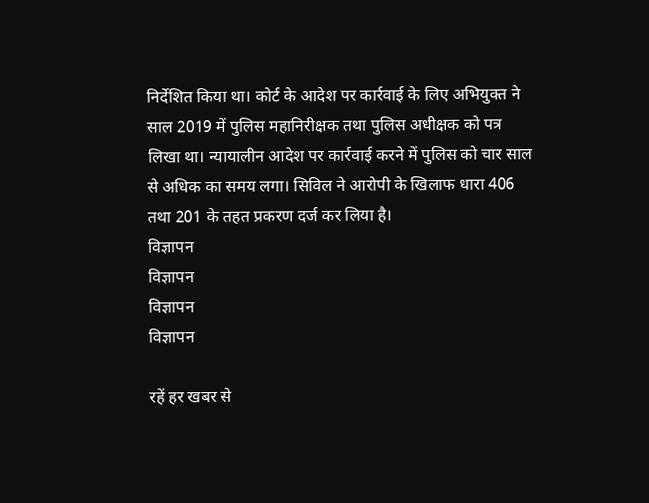निर्देशित किया था। कोर्ट के आदेश पर कार्रवाई के लिए अभियुक्त ने साल 2019 में पुलिस महानिरीक्षक तथा पुलिस अधीक्षक को पत्र लिखा था। न्यायालीन आदेश पर कार्रवाई करने में पुलिस को चार साल से अधिक का समय लगा। सिविल ने आरोपी के खिलाफ धारा 406 तथा 201 के तहत प्रकरण दर्ज कर लिया है।
विज्ञापन
विज्ञापन
विज्ञापन
विज्ञापन

रहें हर खबर से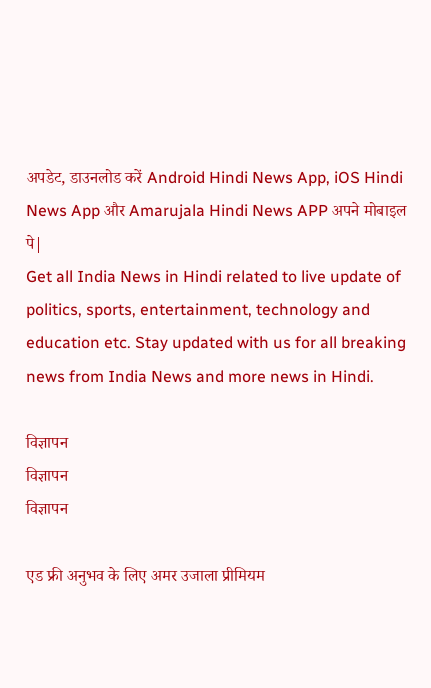अपडेट, डाउनलोड करें Android Hindi News App, iOS Hindi News App और Amarujala Hindi News APP अपने मोबाइल पे|
Get all India News in Hindi related to live update of politics, sports, entertainment, technology and education etc. Stay updated with us for all breaking news from India News and more news in Hindi.

विज्ञापन
विज्ञापन
विज्ञापन

एड फ्री अनुभव के लिए अमर उजाला प्रीमियम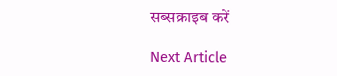सब्सक्राइब करें

Next Article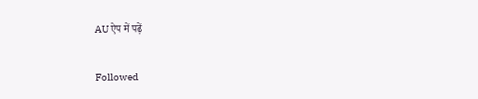AU ऐप में पढ़ें

Followed